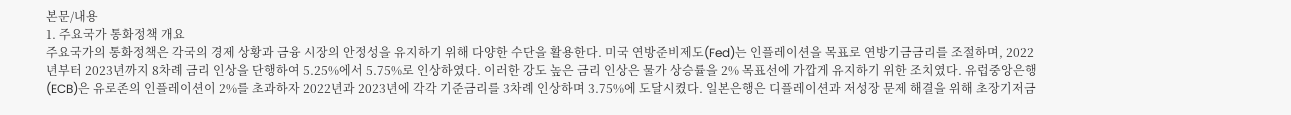본문/내용
1. 주요국가 통화정책 개요
주요국가의 통화정책은 각국의 경제 상황과 금융 시장의 안정성을 유지하기 위해 다양한 수단을 활용한다. 미국 연방준비제도(Fed)는 인플레이션을 목표로 연방기금금리를 조절하며, 2022년부터 2023년까지 8차례 금리 인상을 단행하여 5.25%에서 5.75%로 인상하였다. 이러한 강도 높은 금리 인상은 물가 상승률을 2% 목표선에 가깝게 유지하기 위한 조치였다. 유럽중앙은행(ECB)은 유로존의 인플레이션이 2%를 초과하자 2022년과 2023년에 각각 기준금리를 3차례 인상하며 3.75%에 도달시켰다. 일본은행은 디플레이션과 저성장 문제 해결을 위해 초장기저금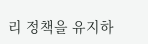리 정책을 유지하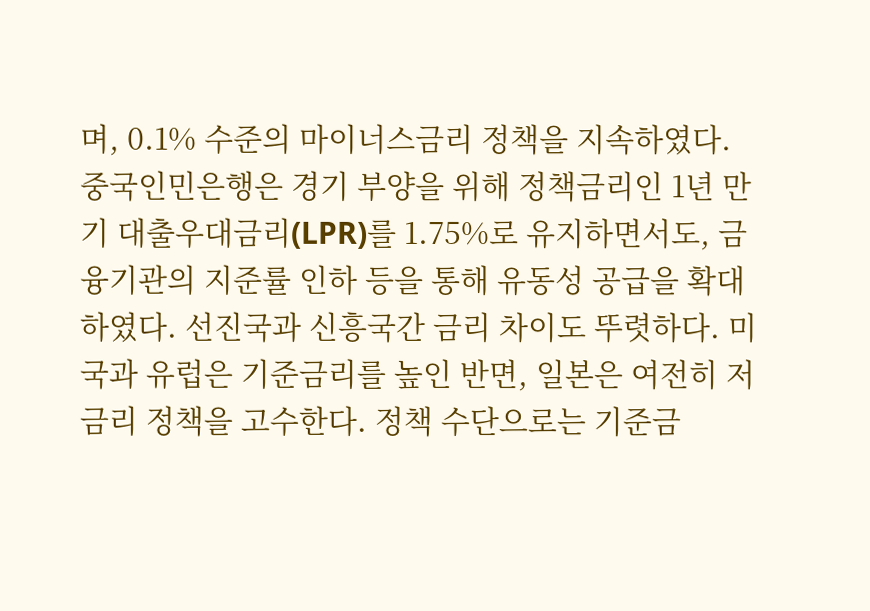며, 0.1% 수준의 마이너스금리 정책을 지속하였다. 중국인민은행은 경기 부양을 위해 정책금리인 1년 만기 대출우대금리(LPR)를 1.75%로 유지하면서도, 금융기관의 지준률 인하 등을 통해 유동성 공급을 확대하였다. 선진국과 신흥국간 금리 차이도 뚜렷하다. 미국과 유럽은 기준금리를 높인 반면, 일본은 여전히 저금리 정책을 고수한다. 정책 수단으로는 기준금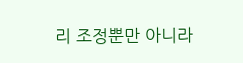리 조정뿐만 아니라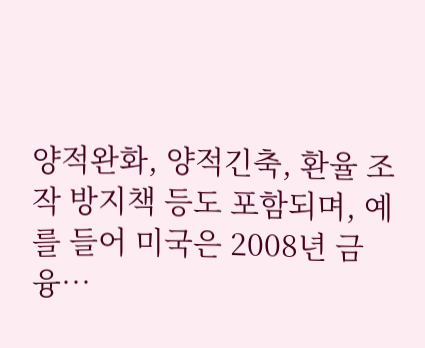양적완화, 양적긴축, 환율 조작 방지책 등도 포함되며, 예를 들어 미국은 2008년 금융…